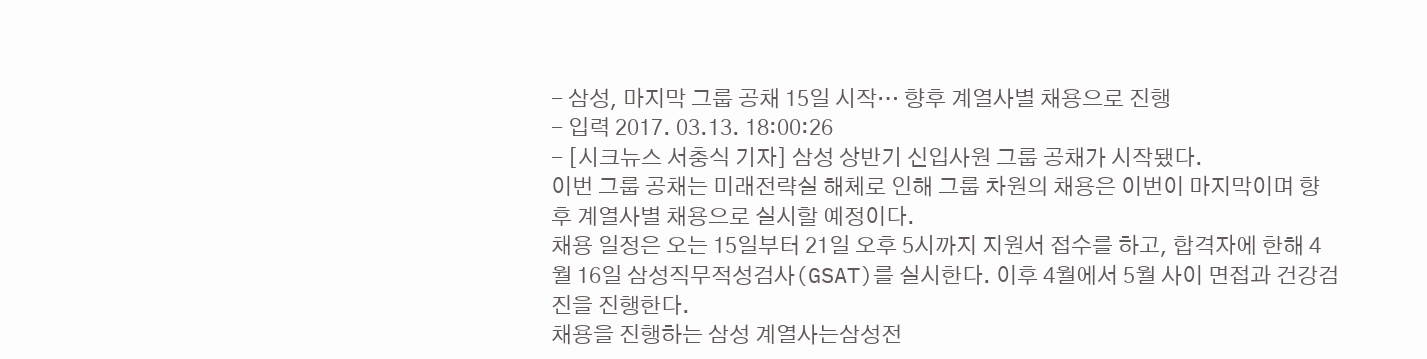- 삼성, 마지막 그룹 공채 15일 시작… 향후 계열사별 채용으로 진행
- 입력 2017. 03.13. 18:00:26
- [시크뉴스 서충식 기자] 삼성 상반기 신입사원 그룹 공채가 시작됐다.
이번 그룹 공채는 미래전략실 해체로 인해 그룹 차원의 채용은 이번이 마지막이며 향후 계열사별 채용으로 실시할 예정이다.
채용 일정은 오는 15일부터 21일 오후 5시까지 지원서 접수를 하고, 합격자에 한해 4월 16일 삼성직무적성검사(GSAT)를 실시한다. 이후 4월에서 5월 사이 면접과 건강검진을 진행한다.
채용을 진행하는 삼성 계열사는삼성전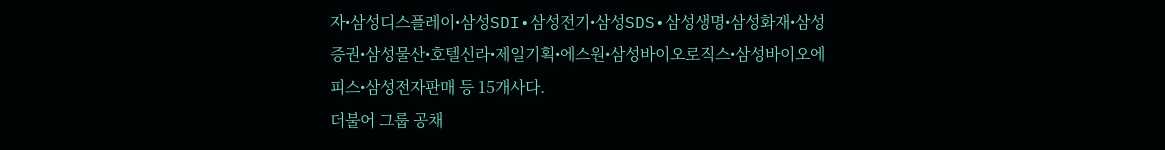자•삼성디스플레이•삼성SDI•삼성전기•삼성SDS•삼성생명•삼성화재•삼성증권•삼성물산•호텔신라•제일기획•에스원•삼성바이오로직스•삼성바이오에피스•삼성전자판매 등 15개사다.
더불어 그룹 공채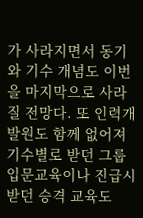가 사라지면서 동기와 기수 개념도 이번을 마지막으로 사라질 전망다. 또 인력개발원도 함께 없어져 기수별로 받던 그룹입문교육이나 진급시 받던 승격 교육도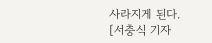사라지게 된다.
[서충식 기자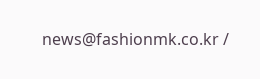news@fashionmk.co.kr /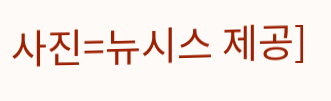사진=뉴시스 제공]